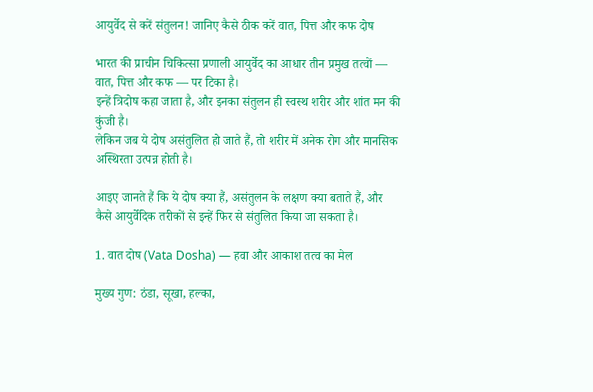आयुर्वेद से करें संतुलन! जानिए कैसे ठीक करें वात, पित्त और कफ दोष

भारत की प्राचीन चिकित्सा प्रणाली आयुर्वेद का आधार तीन प्रमुख तत्वों — वात, पित्त और कफ — पर टिका है।
इन्हें त्रिदोष कहा जाता है, और इनका संतुलन ही स्वस्थ शरीर और शांत मन की कुंजी है।
लेकिन जब ये दोष असंतुलित हो जाते हैं, तो शरीर में अनेक रोग और मानसिक अस्थिरता उत्पन्न होती है।

आइए जानते हैं कि ये दोष क्या हैं, असंतुलन के लक्षण क्या बताते हैं, और कैसे आयुर्वेदिक तरीकों से इन्हें फिर से संतुलित किया जा सकता है।

1. वात दोष (Vata Dosha) — हवा और आकाश तत्व का मेल

मुख्य गुण: ठंडा, सूखा, हल्का,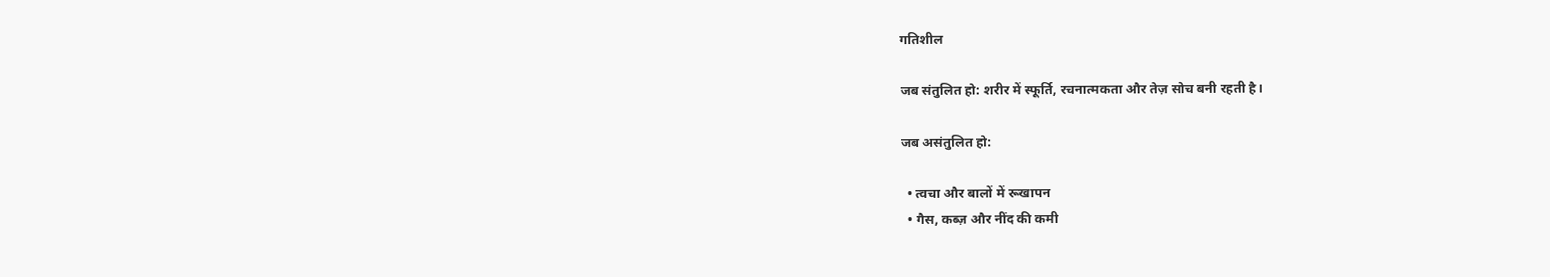गतिशील

जब संतुलित हो: शरीर में स्फूर्ति, रचनात्मकता और तेज़ सोच बनी रहती है।

जब असंतुलित हो:

  • त्वचा और बालों में रूखापन
  • गैस, कब्ज़ और नींद की कमी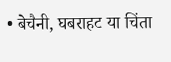• बेचैनी, घबराहट या चिंता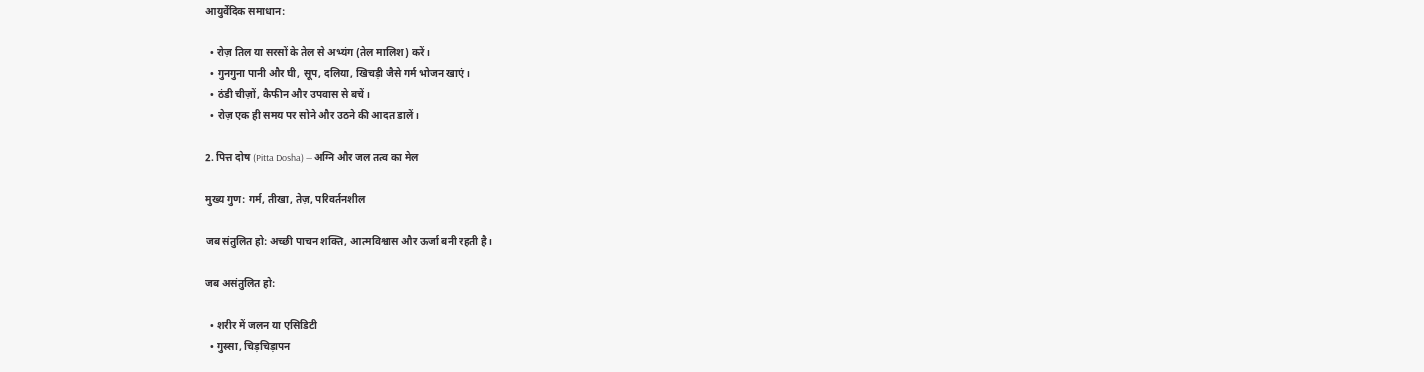आयुर्वेदिक समाधान:

  • रोज़ तिल या सरसों के तेल से अभ्यंग (तेल मालिश) करें।
  • गुनगुना पानी और घी, सूप, दलिया, खिचड़ी जैसे गर्म भोजन खाएं।
  • ठंडी चीज़ों, कैफीन और उपवास से बचें।
  • रोज़ एक ही समय पर सोने और उठने की आदत डालें।

2. पित्त दोष (Pitta Dosha) — अग्नि और जल तत्व का मेल

मुख्य गुण: गर्म, तीखा, तेज़, परिवर्तनशील

जब संतुलित हो: अच्छी पाचन शक्ति, आत्मविश्वास और ऊर्जा बनी रहती है।

जब असंतुलित हो:

  • शरीर में जलन या एसिडिटी
  • गुस्सा, चिड़चिड़ापन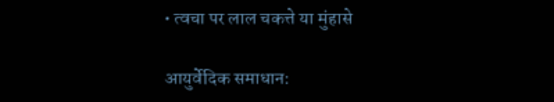• त्वचा पर लाल चकत्ते या मुंहासे

आयुर्वेदिक समाधान: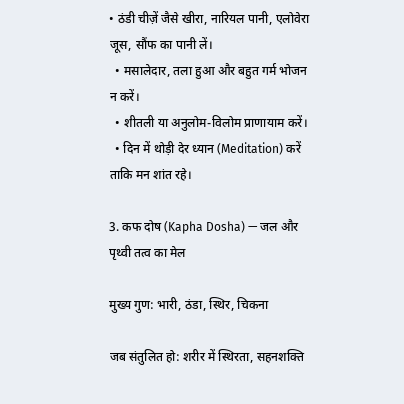• ठंडी चीज़ें जैसे खीरा, नारियल पानी, एलोवेरा जूस, सौंफ का पानी लें।
  • मसालेदार, तला हुआ और बहुत गर्म भोजन न करें।
  • शीतली या अनुलोम-विलोम प्राणायाम करें।
  • दिन में थोड़ी देर ध्यान (Meditation) करें ताकि मन शांत रहे।

3. कफ दोष (Kapha Dosha) — जल और पृथ्वी तत्व का मेल

मुख्य गुण: भारी, ठंडा, स्थिर, चिकना

जब संतुलित हो: शरीर में स्थिरता, सहनशक्ति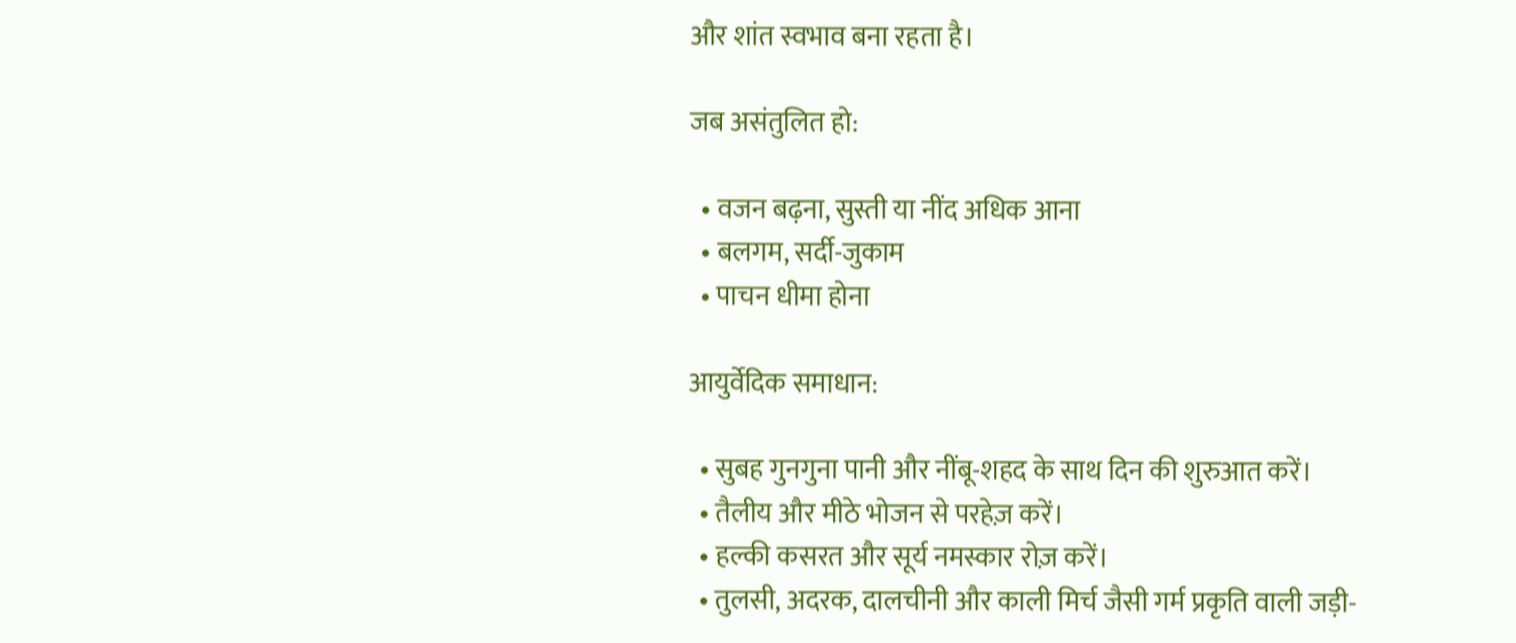और शांत स्वभाव बना रहता है।

जब असंतुलित हो:

  • वजन बढ़ना, सुस्ती या नींद अधिक आना
  • बलगम, सर्दी-जुकाम
  • पाचन धीमा होना

आयुर्वेदिक समाधान:

  • सुबह गुनगुना पानी और नींबू-शहद के साथ दिन की शुरुआत करें।
  • तैलीय और मीठे भोजन से परहेज़ करें।
  • हल्की कसरत और सूर्य नमस्कार रोज़ करें।
  • तुलसी, अदरक, दालचीनी और काली मिर्च जैसी गर्म प्रकृति वाली जड़ी-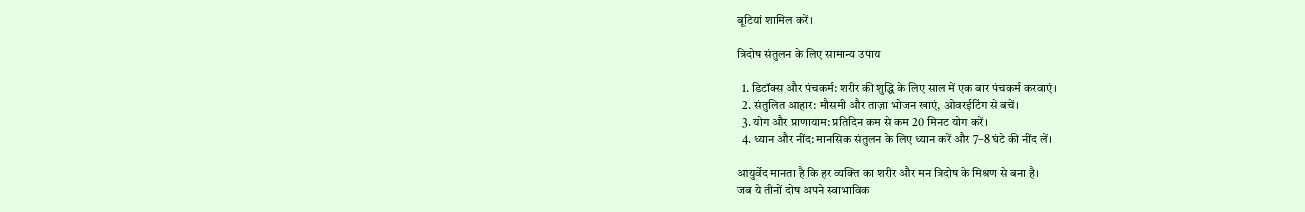बूटियां शामिल करें।

त्रिदोष संतुलन के लिए सामान्य उपाय

  1. डिटॉक्स और पंचकर्म: शरीर की शुद्धि के लिए साल में एक बार पंचकर्म करवाएं।
  2. संतुलित आहार: मौसमी और ताज़ा भोजन खाएं, ओवरईटिंग से बचें।
  3. योग और प्राणायाम: प्रतिदिन कम से कम 20 मिनट योग करें।
  4. ध्यान और नींद: मानसिक संतुलन के लिए ध्यान करें और 7–8 घंटे की नींद लें।

आयुर्वेद मानता है कि हर व्यक्ति का शरीर और मन त्रिदोष के मिश्रण से बना है।
जब ये तीनों दोष अपने स्वाभाविक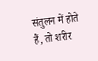संतुलन में होते हैं, तो शरीर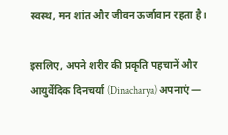स्वस्थ, मन शांत और जीवन ऊर्जावान रहता है।

इसलिए, अपने शरीर की प्रकृति पहचानें और आयुर्वेदिक दिनचर्या (Dinacharya) अपनाएं —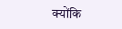क्योंकि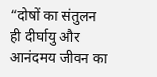“दोषों का संतुलन ही दीर्घायु और आनंदमय जीवन का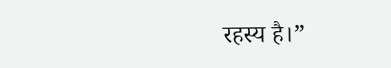रहस्य है।”